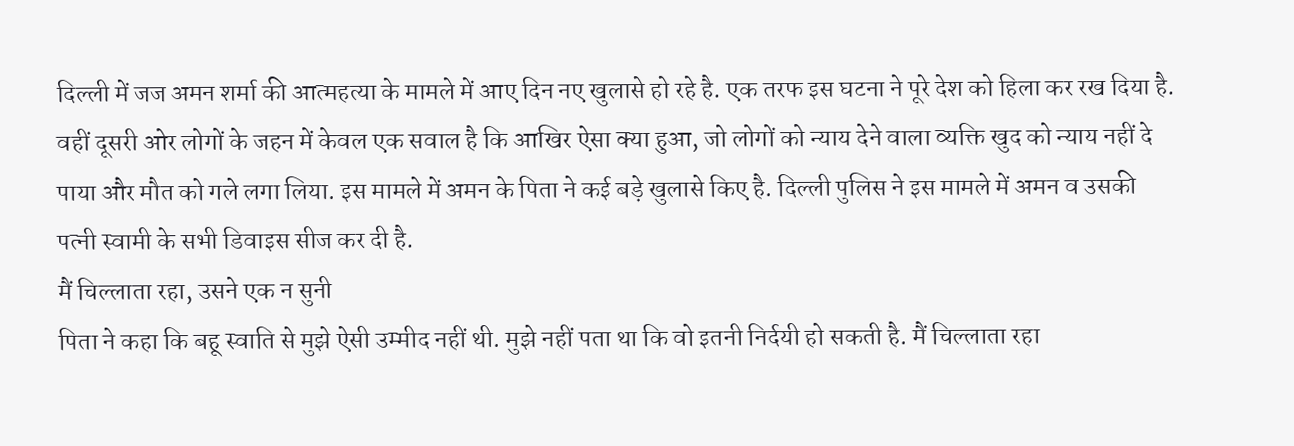दिल्ली में जज अमन शर्मा की आत्महत्या के मामले में आए दिन नए खुलासे हो रहे है. एक तरफ इस घटना ने पूरे देश को हिला कर रख दिया है. वहीं दूसरी ओर लोगों के जहन में केवल एक सवाल है कि आखिर ऐसा क्या हुआ, जो लोगों को न्याय देने वाला व्यक्ति खुद को न्याय नहीं दे पाया और मौत को गले लगा लिया. इस मामले में अमन के पिता ने कई बड़े खुलासे किए है. दिल्ली पुलिस ने इस मामले में अमन व उसकी पत्नी स्वामी के सभी डिवाइस सीज कर दी है.
मैं चिल्लाता रहा, उसने एक न सुनी
पिता ने कहा कि बहू स्वाति से मुझे ऐसी उम्मीद नहीं थी. मुझे नहीं पता था कि वो इतनी निर्दयी हो सकती है. मैं चिल्लाता रहा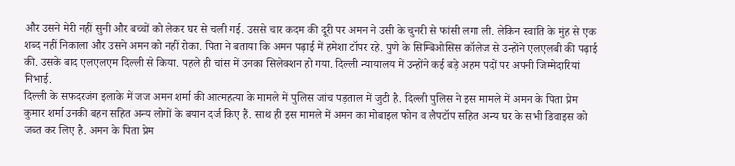और उसने मेरी नहीं सुनी और बच्चों को लेकर घर से चली गई. उससे चार कदम की दूरी पर अमन ने उसी के चुनरी से फांसी लगा ली. लेकिन स्वाति के मुंह से एक शब्द नहीं निकाला और उसने अमन को नहीं रोका. पिता ने बताया कि अमन पढ़ाई में हमेशा टॉपर रहे. पुणे के सिम्बिओसिस कॉलेज से उन्होंने एलएलबी की पढ़ाई की. उसके बाद एलएलएम दिल्ली से किया. पहले ही चांस में उनका सिलेक्शन हो गया. दिल्ली न्यायालय में उन्होंने कई बड़े अहम पदों पर अपनी जिम्मेदारियां निभाई.
दिल्ली के सफदरजंग इलाके में जज अमन शर्मा की आत्महत्या के मामले में पुलिस जांच पड़ताल में जुटी है. दिल्ली पुलिस ने इस मामले में अमन के पिता प्रेम कुमार शर्मा उनकी बहन सहित अन्य लोगों के बयान दर्ज किए हैं. साथ ही इस मामले में अमन का मोबाइल फोन व लैपटॉप सहित अन्य घर के सभी डिवाइस को जब्त कर लिए है. अमन के पिता प्रेम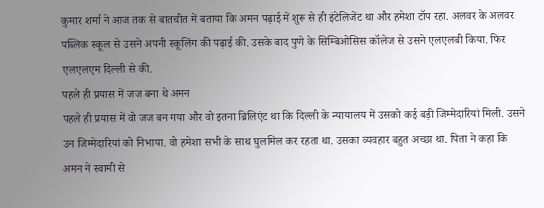कुमार शर्मा ने आज तक से बातचीत में बताया कि अमन पढ़ाई में शुरू से ही इंटेलिजेंट था और हमेशा टॉप रहा. अलवर के अलवर पब्लिक स्कूल से उसने अपनी स्कूलिंग की पढ़ाई की. उसके बाद पुणे के सिम्बिओसिस कॉलेज से उसने एलएलबी किया. फिर एलएलएम दिल्ली से की.
पहले ही प्रयास में जज बना थे अमन
पहले ही प्रयास में वो जज बन गया और वो इतना ब्रिलिएंट था कि दिल्ली के न्यायालय में उसको कई बड़ी जिम्मेदारियां मिली. उसने उन जिम्मेदारियां को निभाया. वो हमेशा सभी के साथ घुलमिल कर रहता था. उसका व्यवहार बहुत अच्छा था. पिता ने कहा कि अमन ने स्वामी से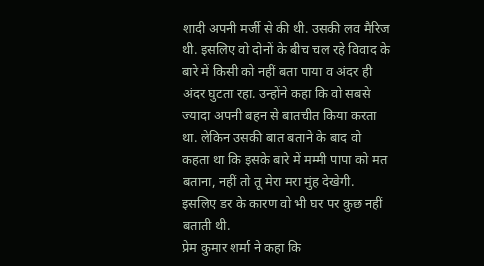शादी अपनी मर्जी से की थी. उसकी लव मैरिज थी. इसलिए वो दोनों के बीच चल रहे विवाद के बारे में किसी को नहीं बता पाया व अंदर ही अंदर घुटता रहा. उन्होंने कहा कि वो सबसे ज्यादा अपनी बहन से बातचीत किया करता था. लेकिन उसकी बात बताने के बाद वो कहता था कि इसके बारे में मम्मी पापा को मत बताना, नहीं तो तू मेरा मरा मुंह देखेगी. इसलिए डर के कारण वो भी घर पर कुछ नहीं बताती थी.
प्रेम कुमार शर्मा ने कहा कि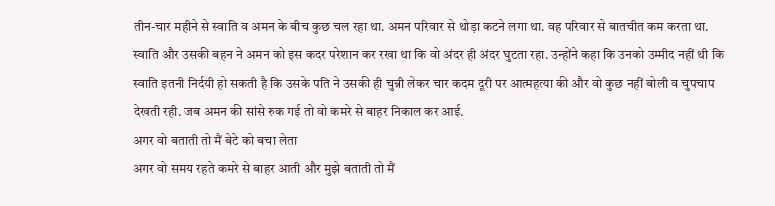तीन-चार महीने से स्वाति व अमन के बीच कुछ चल रहा था. अमन परिवार से थोड़ा कटने लगा था. वह परिवार से बातचीत कम करता था. स्वाति और उसकी बहन ने अमन को इस कदर परेशान कर रखा था कि वो अंदर ही अंदर घुटता रहा. उन्होंने कहा कि उनको उम्मीद नहीं थी कि स्वाति इतनी निर्दयी हो सकती है कि उसके पति ने उसकी ही चुन्नी लेकर चार कदम दूरी पर आत्महत्या की और वो कुछ नहीं बोली व चुपचाप देखती रही. जब अमन की सांसे रुक गई तो वो कमरे से बाहर निकाल कर आई.
अगर वो बताती तो मैं बेटे को बचा लेता
अगर वो समय रहते कमरे से बाहर आती और मुझे बताती तो मैं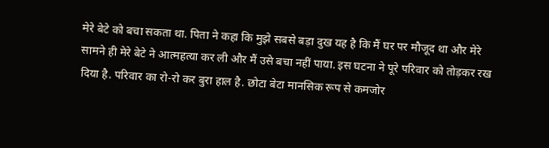मेरे बेटे को बचा सकता था. पिता ने कहा कि मुझे सबसे बड़ा दुख यह है कि मैं घर पर मौजूद था और मेरे सामने ही मेरे बेटे ने आत्महत्या कर ली और मैं उसे बचा नहीं पाया. इस घटना ने पूरे परिवार को तोड़कर रख दिया है. परिवार का रो-रो कर बुरा हाल है. छोटा बेटा मानसिक रूप से कमजोर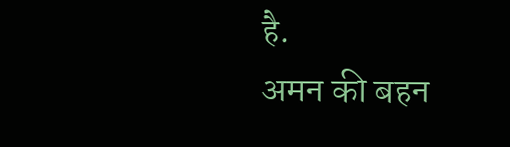है.
अमन की बहन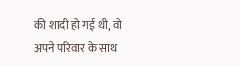की शादी हो गई थी, वो अपने परिवार के साथ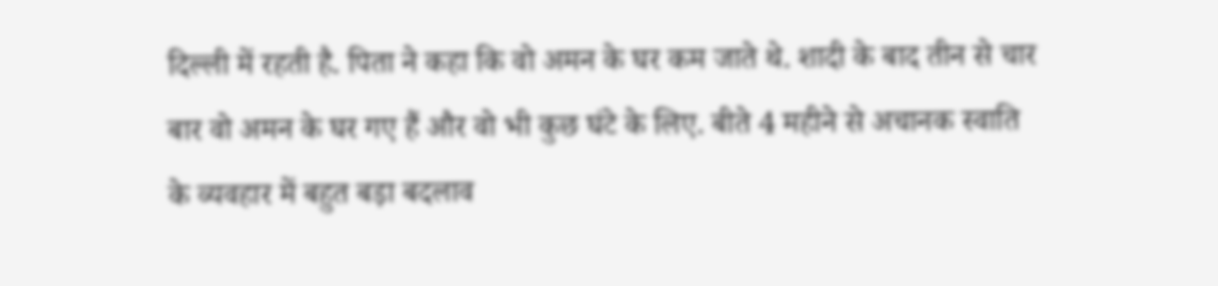दिल्ली में रहती है. पिता ने कहा कि वो अमन के घर कम जाते थे. शादी के बाद तीन से चार बार वो अमन के घर गए हैं और वो भी कुछ घंटे के लिए. बीते 4 महीने से अचानक स्वाति के व्यवहार में बहुत बड़ा बदलाव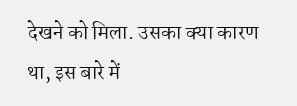देखने को मिला. उसका क्या कारण था, इस बारे में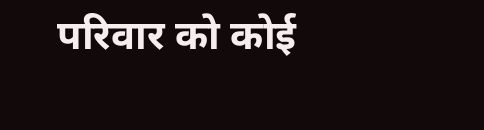परिवार को कोई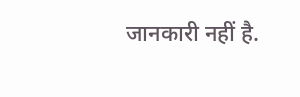जानकारी नहीं है.